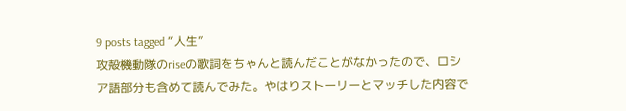9 posts tagged “人生”
攻殻機動隊のriseの歌詞をちゃんと読んだことがなかったので、ロシア語部分も含めて読んでみた。やはりストーリーとマッチした内容で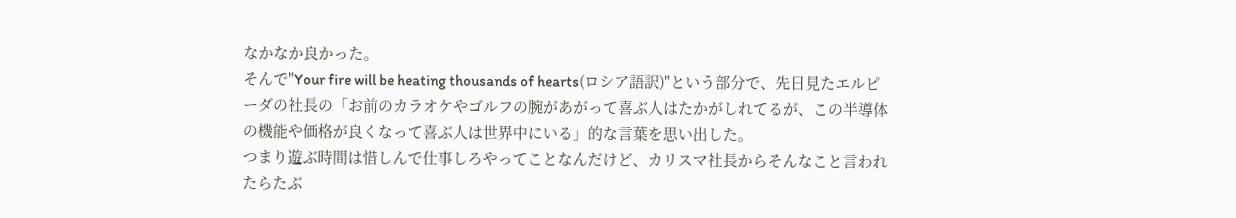なかなか良かった。
そんで"Your fire will be heating thousands of hearts(ロシア語訳)"という部分で、先日見たエルピーダの社長の「お前のカラオケやゴルフの腕があがって喜ぶ人はたかがしれてるが、この半導体の機能や価格が良くなって喜ぶ人は世界中にいる」的な言葉を思い出した。
つまり遊ぶ時間は惜しんで仕事しろやってことなんだけど、カリスマ社長からそんなこと言われたらたぶ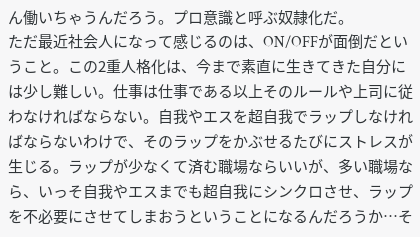ん働いちゃうんだろう。プロ意識と呼ぶ奴隷化だ。
ただ最近社会人になって感じるのは、ON/OFFが面倒だということ。この2重人格化は、今まで素直に生きてきた自分には少し難しい。仕事は仕事である以上そのルールや上司に従わなければならない。自我やエスを超自我でラップしなければならないわけで、そのラップをかぶせるたびにストレスが生じる。ラップが少なくて済む職場ならいいが、多い職場なら、いっそ自我やエスまでも超自我にシンクロさせ、ラップを不必要にさせてしまおうということになるんだろうか…そ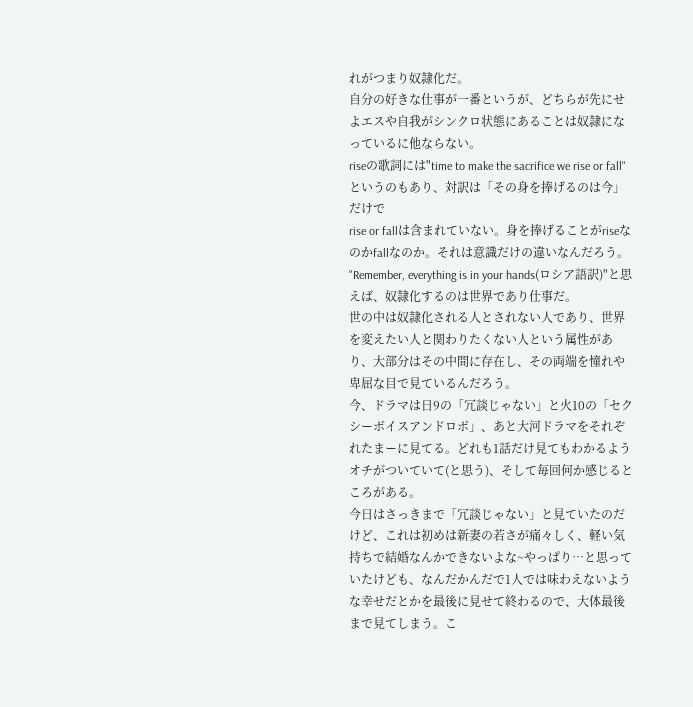れがつまり奴隷化だ。
自分の好きな仕事が一番というが、どちらが先にせよエスや自我がシンクロ状態にあることは奴隷になっているに他ならない。
riseの歌詞には"time to make the sacrifice we rise or fall"というのもあり、対訳は「その身を捧げるのは今」だけで
rise or fallは含まれていない。身を捧げることがriseなのかfallなのか。それは意識だけの違いなんだろう。
"Remember, everything is in your hands(ロシア語訳)"と思えば、奴隷化するのは世界であり仕事だ。
世の中は奴隷化される人とされない人であり、世界を変えたい人と関わりたくない人という属性があり、大部分はその中間に存在し、その両端を憧れや卑屈な目で見ているんだろう。
今、ドラマは日9の「冗談じゃない」と火10の「セクシーボイスアンドロボ」、あと大河ドラマをそれぞれたまーに見てる。どれも1話だけ見てもわかるようオチがついていて(と思う)、そして毎回何か感じるところがある。
今日はさっきまで「冗談じゃない」と見ていたのだけど、これは初めは新妻の若さが痛々しく、軽い気持ちで結婚なんかできないよな~やっぱり…と思っていたけども、なんだかんだで1人では味わえないような幸せだとかを最後に見せて終わるので、大体最後まで見てしまう。こ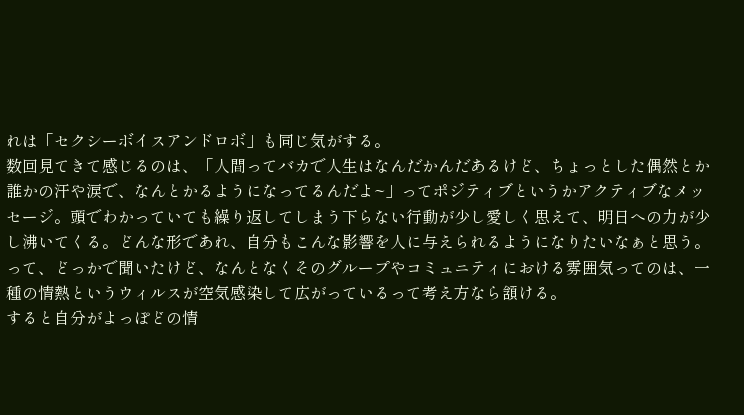れは「セクシーボイスアンドロボ」も同じ気がする。
数回見てきて感じるのは、「人間ってバカで人生はなんだかんだあるけど、ちょっとした偶然とか誰かの汗や涙で、なんとかるようになってるんだよ~」ってポジティブというかアクティブなメッセージ。頭でわかっていても繰り返してしまう下らない行動が少し愛しく思えて、明日への力が少し沸いてくる。どんな形であれ、自分もこんな影響を人に与えられるようになりたいなぁと思う。
って、どっかで聞いたけど、なんとなくそのグループやコミュニティにおける雰囲気ってのは、一種の情熱というウィルスが空気感染して広がっているって考え方なら頷ける。
すると自分がよっぽどの情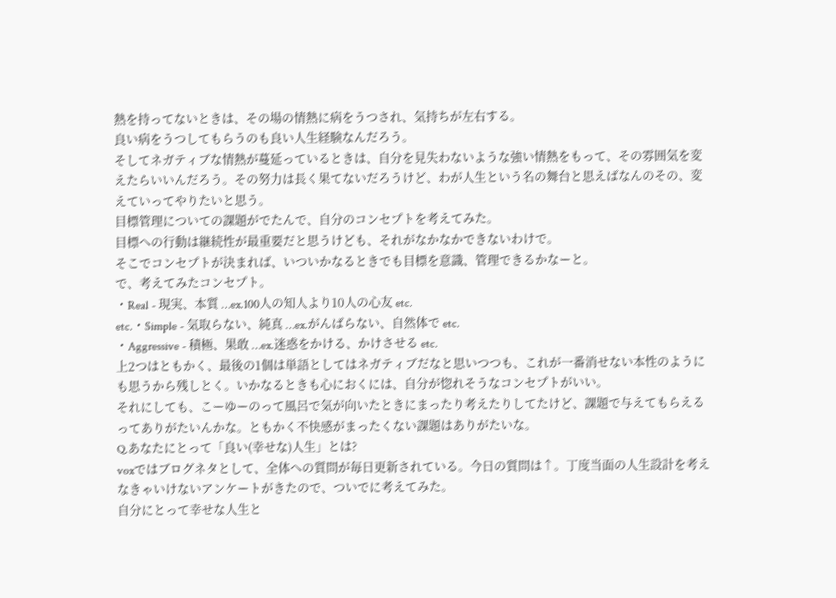熱を持ってないときは、その場の情熱に病をうつされ、気持ちが左右する。
良い病をうつしてもらうのも良い人生経験なんだろう。
そしてネガティブな情熱が蔓延っているときは、自分を見失わないような強い情熱をもって、その雰囲気を変えたらいいんだろう。その努力は長く果てないだろうけど、わが人生という名の舞台と思えばなんのその、変えていってやりたいと思う。
目標管理についての課題がでたんで、自分のコンセプトを考えてみた。
目標への行動は継続性が最重要だと思うけども、それがなかなかできないわけで。
そこでコンセプトが決まれば、いついかなるときでも目標を意識、管理できるかなーと。
で、考えてみたコンセプト。
・Real - 現実、本質 …ex.100人の知人より10人の心友 etc.
etc.・Simple - 気取らない、純真 …ex.がんばらない、自然体で etc.
・Aggressive - 積極、果敢 …ex.迷惑をかける、かけさせる etc.
上2つはともかく、最後の1個は単語としてはネガティブだなと思いつつも、これが一番消せない本性のようにも思うから残しとく。いかなるときも心におくには、自分が惚れそうなコンセプトがいい。
それにしても、こーゆーのって風呂で気が向いたときにまったり考えたりしてたけど、課題で与えてもらえるってありがたいんかな。ともかく不快感がまったくない課題はありがたいな。
Q.あなたにとって「良い(幸せな)人生」とは?
voxではブログネタとして、全体への質問が毎日更新されている。今日の質問は↑。丁度当面の人生設計を考えなきゃいけないアンケートがきたので、ついでに考えてみた。
自分にとって幸せな人生と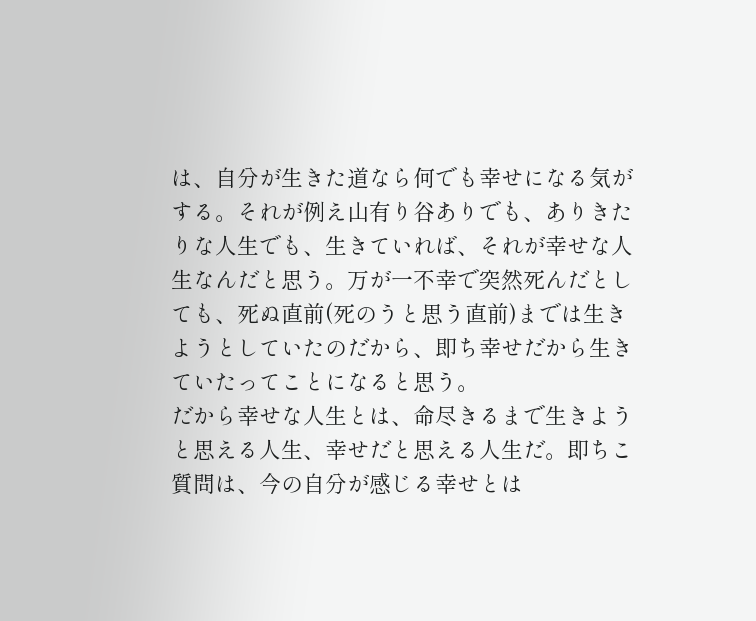は、自分が生きた道なら何でも幸せになる気がする。それが例え山有り谷ありでも、ありきたりな人生でも、生きていれば、それが幸せな人生なんだと思う。万が一不幸で突然死んだとしても、死ぬ直前(死のうと思う直前)までは生きようとしていたのだから、即ち幸せだから生きていたってことになると思う。
だから幸せな人生とは、命尽きるまで生きようと思える人生、幸せだと思える人生だ。即ちこ質問は、今の自分が感じる幸せとは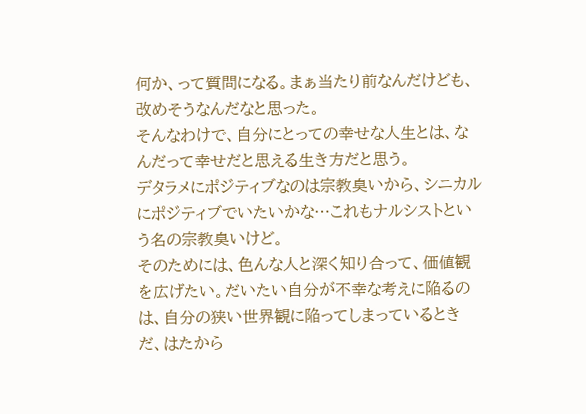何か、って質問になる。まぁ当たり前なんだけども、改めそうなんだなと思った。
そんなわけで、自分にとっての幸せな人生とは、なんだって幸せだと思える生き方だと思う。
デタラメにポジティブなのは宗教臭いから、シニカルにポジティブでいたいかな…これもナルシストという名の宗教臭いけど。
そのためには、色んな人と深く知り合って、価値観を広げたい。だいたい自分が不幸な考えに陥るのは、自分の狭い世界観に陥ってしまっているときだ、はたから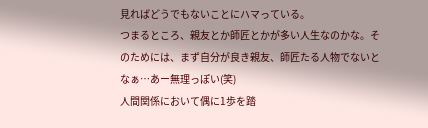見ればどうでもないことにハマっている。
つまるところ、親友とか師匠とかが多い人生なのかな。そのためには、まず自分が良き親友、師匠たる人物でないとなぁ…あー無理っぽい(笑)
人間関係において偶に1歩を踏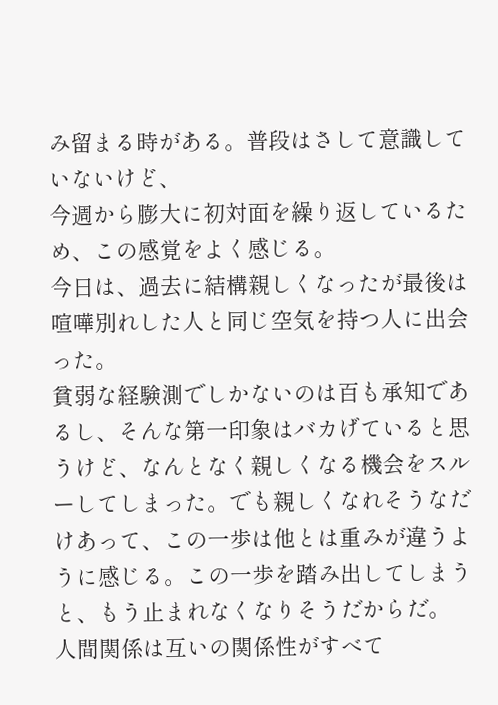み留まる時がある。普段はさして意識していないけど、
今週から膨大に初対面を繰り返しているため、この感覚をよく感じる。
今日は、過去に結構親しくなったが最後は喧嘩別れした人と同じ空気を持つ人に出会った。
貧弱な経験測でしかないのは百も承知であるし、そんな第一印象はバカげていると思うけど、なんとなく親しくなる機会をスルーしてしまった。でも親しくなれそうなだけあって、この一歩は他とは重みが違うように感じる。この一歩を踏み出してしまうと、もう止まれなくなりそうだからだ。
人間関係は互いの関係性がすべて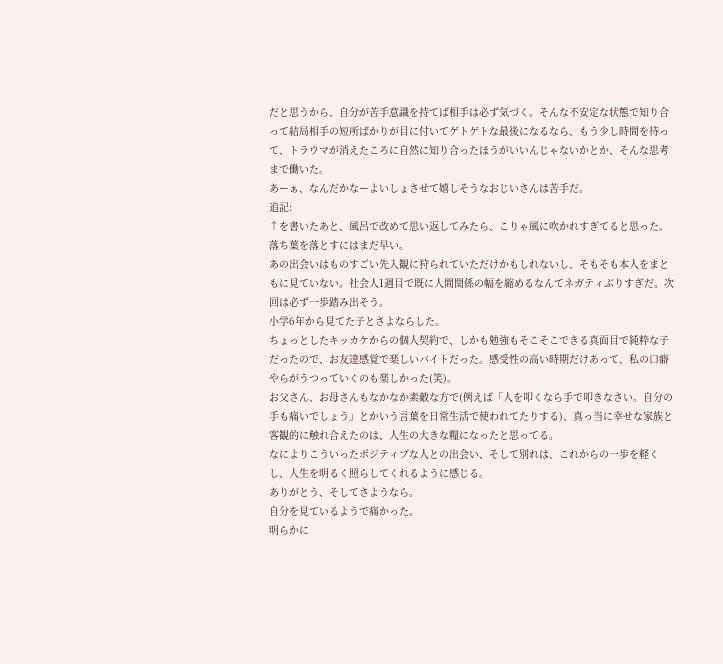だと思うから、自分が苦手意識を持てば相手は必ず気づく。そんな不安定な状態で知り合って結局相手の短所ばかりが目に付いてゲトゲトな最後になるなら、もう少し時間を待って、トラウマが消えたころに自然に知り合ったほうがいいんじゃないかとか、そんな思考まで働いた。
あーぁ、なんだかなーよいしょさせて嬉しそうなおじいさんは苦手だ。
追記:
↑を書いたあと、風呂で改めて思い返してみたら、こりゃ風に吹かれすぎてると思った。落ち葉を落とすにはまだ早い。
あの出会いはものすごい先入観に狩られていただけかもしれないし、そもそも本人をまともに見ていない。社会人1週目で既に人間関係の幅を縮めるなんてネガティぶりすぎだ。次回は必ず一歩踏み出そう。
小学6年から見てた子とさよならした。
ちょっとしたキッカケからの個人契約で、しかも勉強もそこそこできる真面目で純粋な子だったので、お友達感覚で楽しいバイトだった。感受性の高い時期だけあって、私の口癖やらがうつっていくのも楽しかった(笑)。
お父さん、お母さんもなかなか素敵な方で(例えば「人を叩くなら手で叩きなさい。自分の手も痛いでしょう」とかいう言葉を日常生活で使われてたりする)、真っ当に幸せな家族と客観的に触れ合えたのは、人生の大きな糧になったと思ってる。
なによりこういったポジティブな人との出会い、そして別れは、これからの一歩を軽くし、人生を明るく照らしてくれるように感じる。
ありがとう、そしてさようなら。
自分を見ているようで痛かった。
明らかに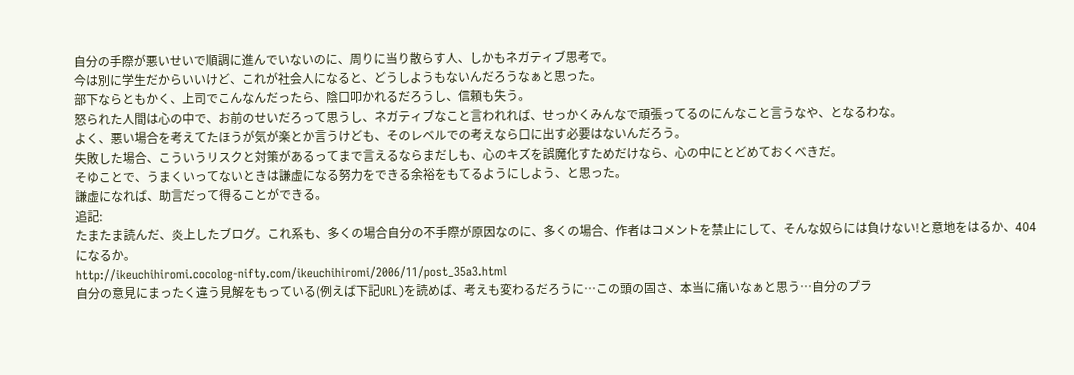自分の手際が悪いせいで順調に進んでいないのに、周りに当り散らす人、しかもネガティブ思考で。
今は別に学生だからいいけど、これが社会人になると、どうしようもないんだろうなぁと思った。
部下ならともかく、上司でこんなんだったら、陰口叩かれるだろうし、信頼も失う。
怒られた人間は心の中で、お前のせいだろって思うし、ネガティブなこと言われれば、せっかくみんなで頑張ってるのにんなこと言うなや、となるわな。
よく、悪い場合を考えてたほうが気が楽とか言うけども、そのレベルでの考えなら口に出す必要はないんだろう。
失敗した場合、こういうリスクと対策があるってまで言えるならまだしも、心のキズを誤魔化すためだけなら、心の中にとどめておくべきだ。
そゆことで、うまくいってないときは謙虚になる努力をできる余裕をもてるようにしよう、と思った。
謙虚になれば、助言だって得ることができる。
追記:
たまたま読んだ、炎上したブログ。これ系も、多くの場合自分の不手際が原因なのに、多くの場合、作者はコメントを禁止にして、そんな奴らには負けない!と意地をはるか、404になるか。
http://ikeuchihiromi.cocolog-nifty.com/ikeuchihiromi/2006/11/post_35a3.html
自分の意見にまったく違う見解をもっている(例えば下記URL)を読めば、考えも変わるだろうに…この頭の固さ、本当に痛いなぁと思う…自分のプラ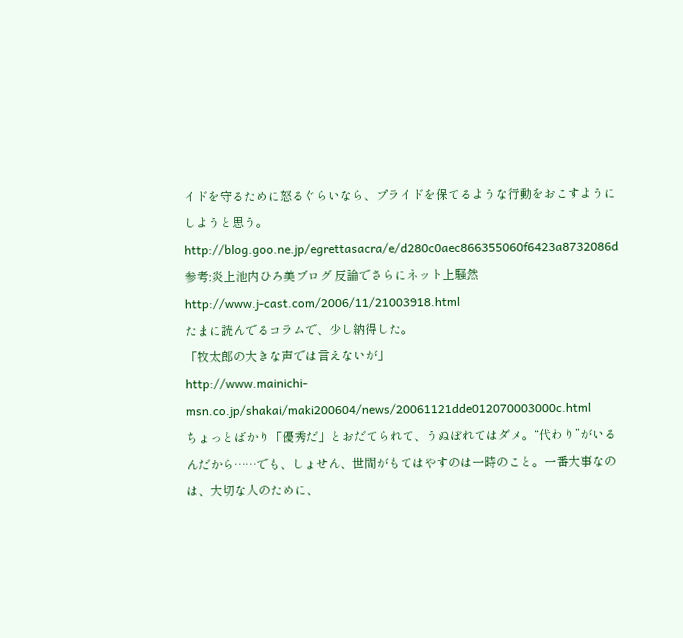イドを守るために怒るぐらいなら、プライドを保てるような行動をおこすようにしようと思う。
http://blog.goo.ne.jp/egrettasacra/e/d280c0aec866355060f6423a8732086d
参考:炎上池内ひろ美ブログ 反論でさらにネット上騒然
http://www.j-cast.com/2006/11/21003918.html
たまに読んでるコラムで、少し納得した。
「牧太郎の大きな声では言えないが」
http://www.mainichi-msn.co.jp/shakai/maki200604/news/20061121dde012070003000c.html
ちょっとばかり「優秀だ」とおだてられて、うぬぼれてはダメ。“代わり”がいるんだから……でも、しょせん、世間がもてはやすのは一時のこと。一番大事なのは、大切な人のために、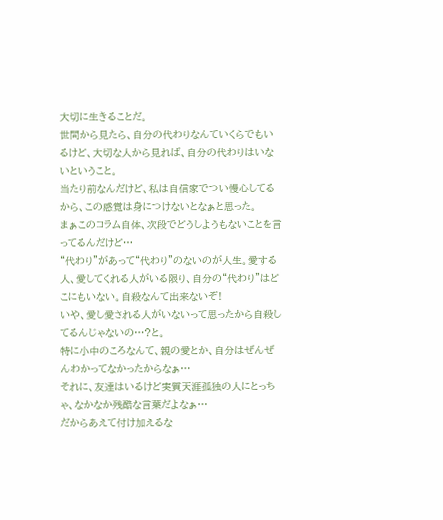大切に生きることだ。
世間から見たら、自分の代わりなんていくらでもいるけど、大切な人から見れば、自分の代わりはいないということ。
当たり前なんだけど、私は自信家でつい慢心してるから、この感覚は身につけないとなぁと思った。
まぁこのコラム自体、次段でどうしようもないことを言ってるんだけど…
“代わり”があって“代わり”のないのが人生。愛する人、愛してくれる人がいる限り、自分の“代わり”はどこにもいない。自殺なんて出来ないぞ!
いや、愛し愛される人がいないって思ったから自殺してるんじゃないの…?と。
特に小中のころなんて、親の愛とか、自分はぜんぜんわかってなかったからなぁ…
それに、友達はいるけど実質天涯孤独の人にとっちゃ、なかなか残酷な言葉だよなぁ…
だからあえて付け加えるな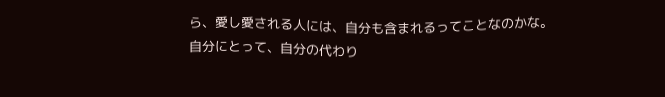ら、愛し愛される人には、自分も含まれるってことなのかな。
自分にとって、自分の代わり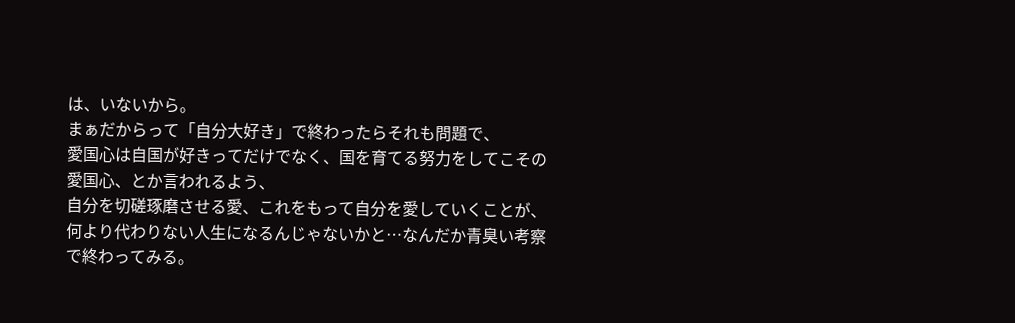は、いないから。
まぁだからって「自分大好き」で終わったらそれも問題で、
愛国心は自国が好きってだけでなく、国を育てる努力をしてこその愛国心、とか言われるよう、
自分を切磋琢磨させる愛、これをもって自分を愛していくことが、何より代わりない人生になるんじゃないかと…なんだか青臭い考察で終わってみる。